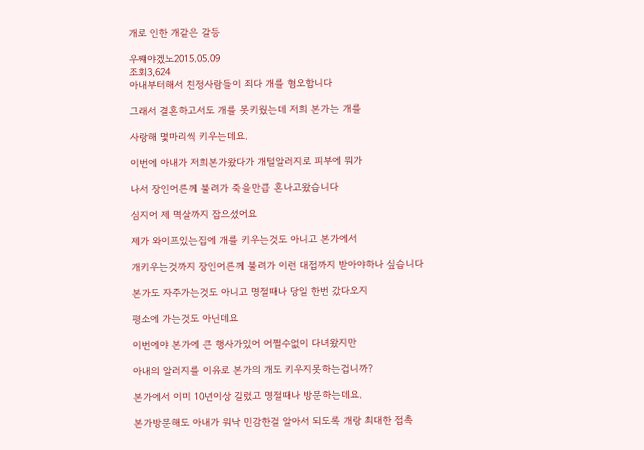개로 인한 개같은 갈등

우쨰야겠노2015.05.09
조회3,624
아내부터해서 친정사람들이 죄다 개를 혐오합니다

그래서 결혼하고서도 개를 못키웠는데 저희 본가는 개를

사랑해 몇마리씩 키우는데요.

이번에 아내가 저희본가왔다가 개털알러지로 피부에 뭐가

나서 장인어른께 불려가 죽을만큽 혼나고왔습니다

심지어 제 멱살까지 잡으셨어요

제가 와이프있는집에 개를 키우는것도 아니고 본가에서

개키우는것까지 장인어른께 불려가 이런 대접까지 받아야하나 싶습니다

본가도 자주가는것도 아니고 명절때나 당일 한번 갔다오지

평소에 가는것도 아닌데요

이번에야 본가에 큰 행사가있어 어쩔수없이 다녀왔지만

아내의 알러지를 이유로 본가의 개도 키우지못하는겁니까?

본가에서 이미 10년이상 길렀고 명절때나 방문하는데요.

본가방문해도 아내가 워낙 민감한걸 알아서 되도록 개랑 최대한 접촉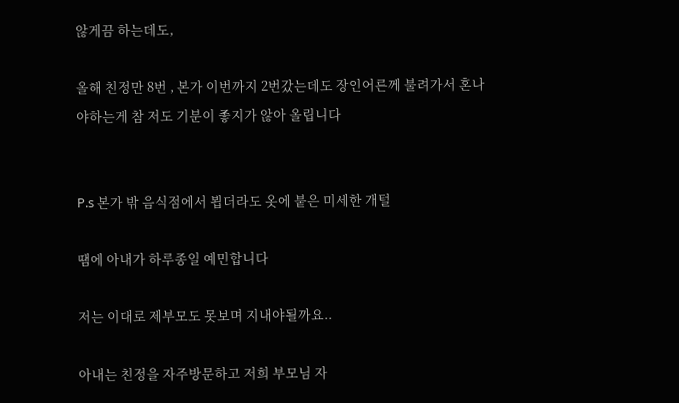않게끔 하는데도,

올해 친정만 8번 , 본가 이번까지 2번갔는데도 장인어른께 불려가서 혼나야하는게 참 저도 기분이 좋지가 않아 올립니다


P.s 본가 밖 음식점에서 뵙더라도 옷에 붙은 미세한 개털

땜에 아내가 하루종일 예민합니다

저는 이대로 제부모도 못보며 지내야될까요..

아내는 친정을 자주방문하고 저희 부모님 자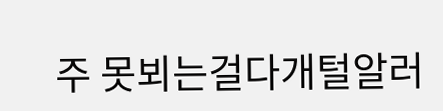주 못뵈는걸다개털알러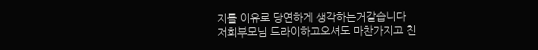지를 이유로 당연하게 생각하는거같습니다
저희부모님 드라이하고오셔도 마찬가지고 친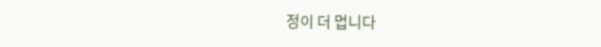정이 더 멉니다